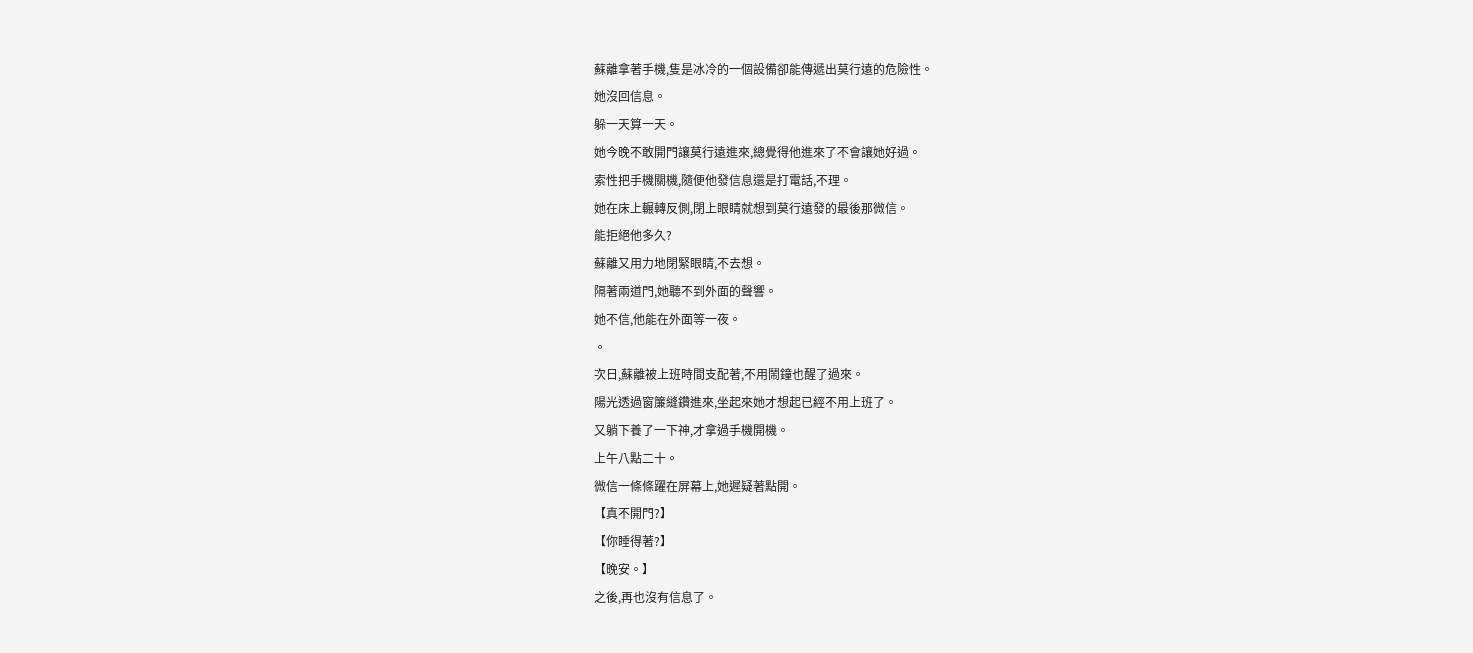蘇離拿著手機,隻是冰冷的一個設備卻能傳遞出莫行遠的危險性。
她沒回信息。
躲一天算一天。
她今晚不敢開門讓莫行遠進來,總覺得他進來了不會讓她好過。
索性把手機關機,隨便他發信息還是打電話,不理。
她在床上輾轉反側,閉上眼睛就想到莫行遠發的最後那微信。
能拒絕他多久?
蘇離又用力地閉緊眼睛,不去想。
隔著兩道門,她聽不到外面的聲響。
她不信,他能在外面等一夜。
。
次日,蘇離被上班時間支配著,不用鬧鐘也醒了過來。
陽光透過窗簾縫鑽進來,坐起來她才想起已經不用上班了。
又躺下養了一下神,才拿過手機開機。
上午八點二十。
微信一條條躍在屏幕上,她遲疑著點開。
【真不開門?】
【你睡得著?】
【晚安。】
之後,再也沒有信息了。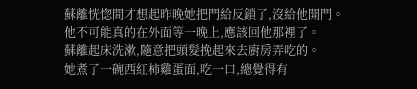蘇離恍惚間才想起昨晚她把門給反鎖了,沒給他開門。
他不可能真的在外面等一晚上,應該回他那裡了。
蘇離起床洗漱,隨意把頭髮挽起來去廚房弄吃的。
她煮了一碗西紅柿雞蛋面,吃一口,總覺得有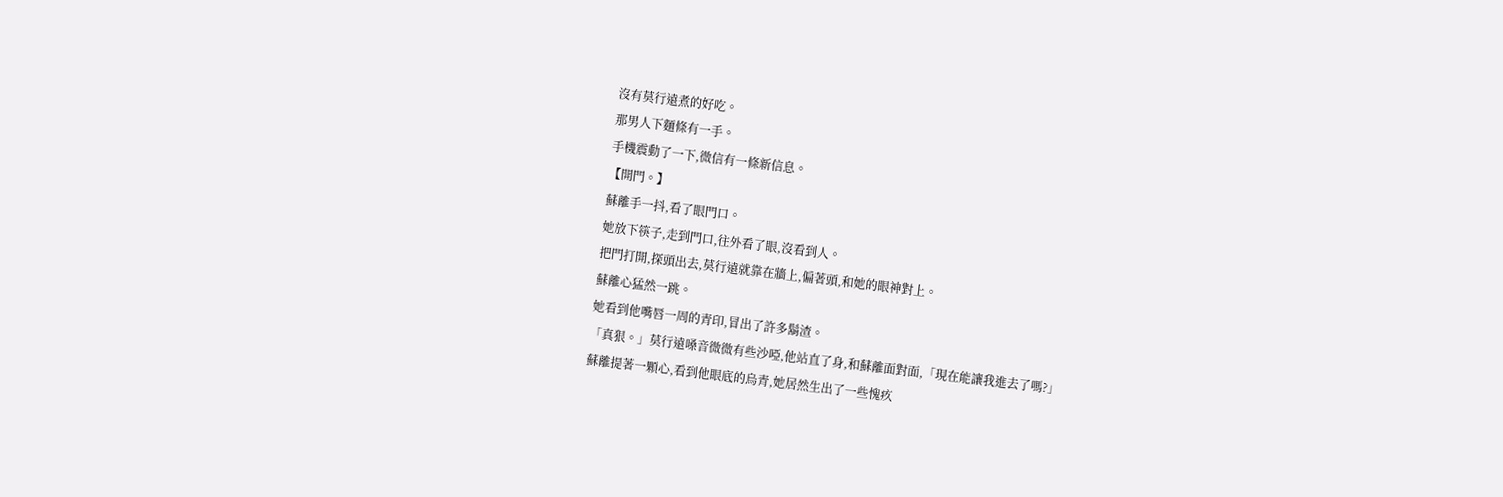沒有莫行遠煮的好吃。
那男人下麵條有一手。
手機震動了一下,微信有一條新信息。
【開門。】
蘇離手一抖,看了眼門口。
她放下筷子,走到門口,往外看了眼,沒看到人。
把門打開,探頭出去,莫行遠就靠在牆上,偏著頭,和她的眼神對上。
蘇離心猛然一跳。
她看到他嘴唇一周的青印,冒出了許多鬍渣。
「真狠。」莫行遠嗓音微微有些沙啞,他站直了身,和蘇離面對面,「現在能讓我進去了嗎?」
蘇離提著一顆心,看到他眼底的烏青,她居然生出了一些愧疚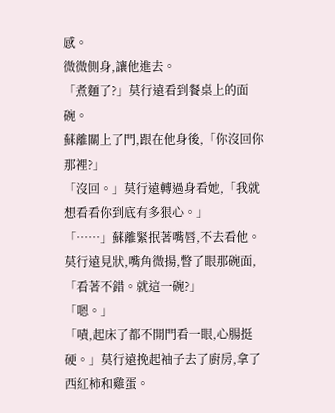感。
微微側身,讓他進去。
「煮麵了?」莫行遠看到餐桌上的面碗。
蘇離關上了門,跟在他身後,「你沒回你那裡?」
「沒回。」莫行遠轉過身看她,「我就想看看你到底有多狠心。」
「……」蘇離緊抿著嘴唇,不去看他。
莫行遠見狀,嘴角微揚,瞥了眼那碗面,「看著不錯。就這一碗?」
「嗯。」
「嘖,起床了都不開門看一眼,心腸挺硬。」莫行遠挽起袖子去了廚房,拿了西紅柿和雞蛋。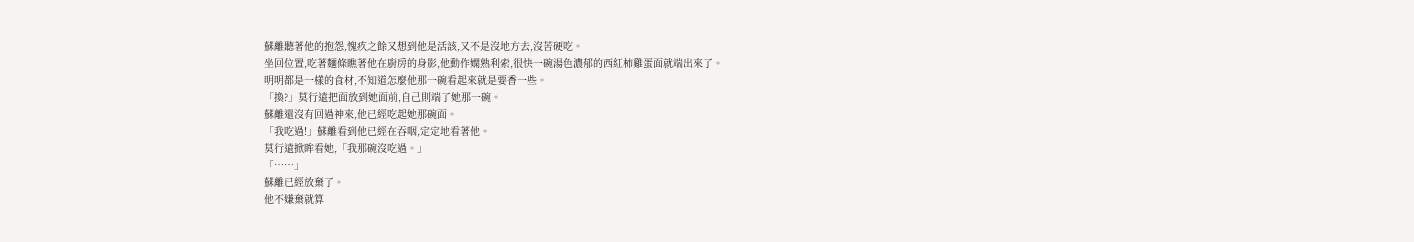蘇離聽著他的抱怨,愧疚之餘又想到他是活該,又不是沒地方去,沒苦硬吃。
坐回位置,吃著麵條瞧著他在廚房的身影,他動作嫻熟利索,很快一碗湯色濃郁的西紅柿雞蛋面就端出來了。
明明都是一樣的食材,不知道怎麼他那一碗看起來就是要香一些。
「換?」莫行遠把面放到她面前,自己則端了她那一碗。
蘇離還沒有回過神來,他已經吃起她那碗面。
「我吃過!」蘇離看到他已經在吞咽,定定地看著他。
莫行遠掀眸看她,「我那碗沒吃過。」
「……」
蘇離已經放棄了。
他不嫌棄就算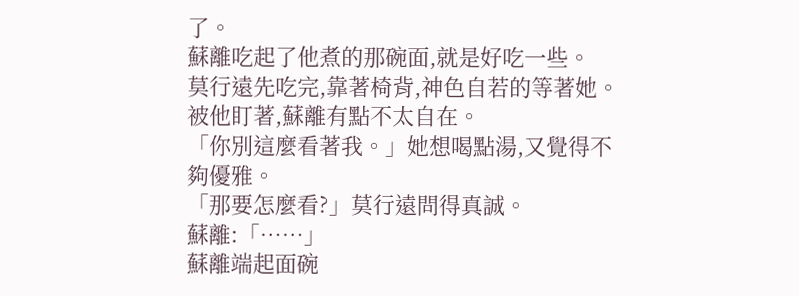了。
蘇離吃起了他煮的那碗面,就是好吃一些。
莫行遠先吃完,靠著椅背,神色自若的等著她。
被他盯著,蘇離有點不太自在。
「你別這麼看著我。」她想喝點湯,又覺得不夠優雅。
「那要怎麼看?」莫行遠問得真誠。
蘇離:「……」
蘇離端起面碗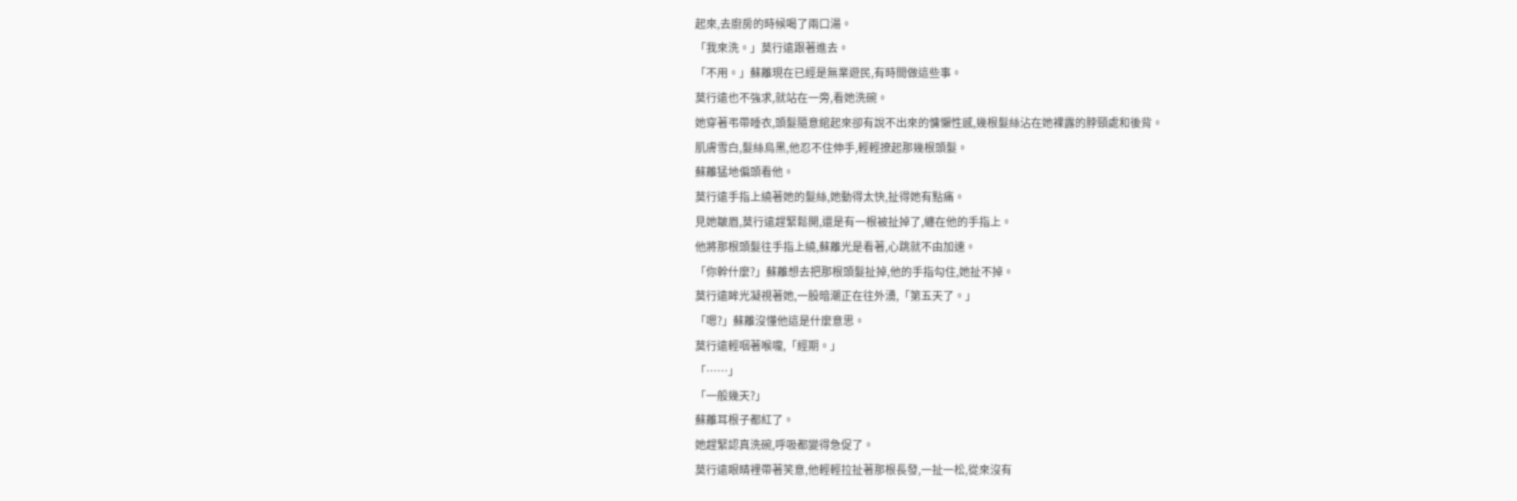起來,去廚房的時候喝了兩口湯。
「我來洗。」莫行遠跟著進去。
「不用。」蘇離現在已經是無業遊民,有時間做這些事。
莫行遠也不強求,就站在一旁,看她洗碗。
她穿著弔帶睡衣,頭髮隨意綰起來卻有說不出來的慵懶性感,幾根髮絲沾在她裸露的脖頸處和後背。
肌膚雪白,髮絲烏黑,他忍不住伸手,輕輕撩起那幾根頭髮。
蘇離猛地偏頭看他。
莫行遠手指上繞著她的髮絲,她動得太快,扯得她有點痛。
見她皺眉,莫行遠趕緊鬆開,還是有一根被扯掉了,纏在他的手指上。
他將那根頭髮往手指上繞,蘇離光是看著,心跳就不由加速。
「你幹什麼?」蘇離想去把那根頭髮扯掉,他的手指勾住,她扯不掉。
莫行遠眸光凝視著她,一股暗潮正在往外湧,「第五天了。」
「嗯?」蘇離沒懂他這是什麼意思。
莫行遠輕咽著喉嚨,「經期。」
「……」
「一般幾天?」
蘇離耳根子都紅了。
她趕緊認真洗碗,呼吸都變得急促了。
莫行遠眼睛裡帶著笑意,他輕輕拉扯著那根長發,一扯一松,從來沒有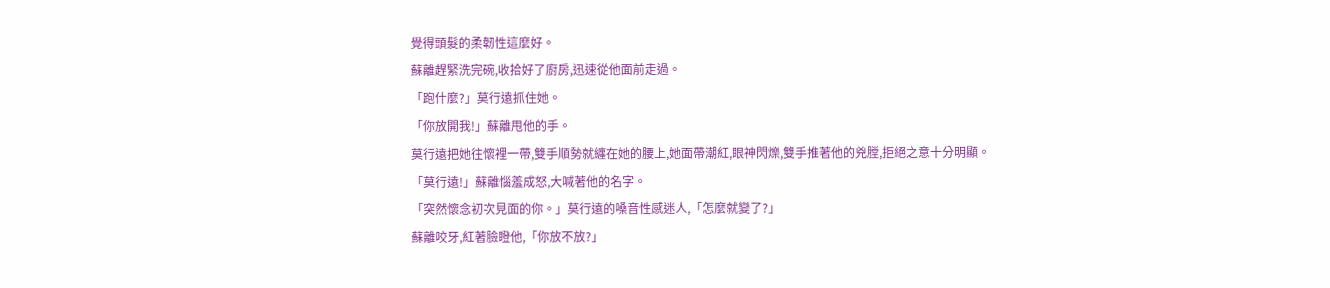覺得頭髮的柔韌性這麼好。
蘇離趕緊洗完碗,收拾好了廚房,迅速從他面前走過。
「跑什麼?」莫行遠抓住她。
「你放開我!」蘇離甩他的手。
莫行遠把她往懷裡一帶,雙手順勢就纏在她的腰上,她面帶潮紅,眼神閃爍,雙手推著他的兇膛,拒絕之意十分明顯。
「莫行遠!」蘇離惱羞成怒,大喊著他的名字。
「突然懷念初次見面的你。」莫行遠的嗓音性感迷人,「怎麼就變了?」
蘇離咬牙,紅著臉瞪他,「你放不放?」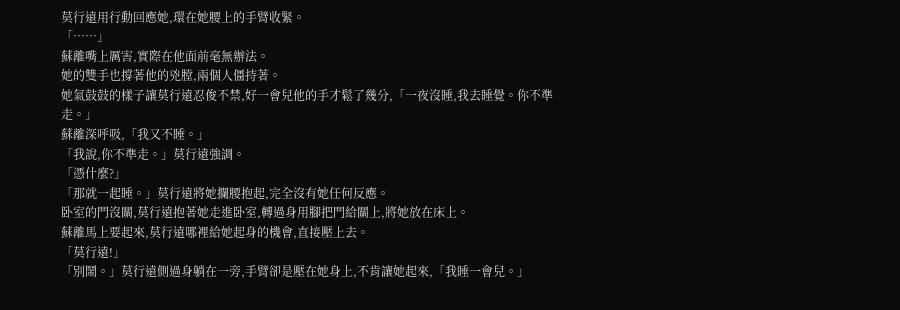莫行遠用行動回應她,環在她腰上的手臂收緊。
「……」
蘇離嘴上厲害,實際在他面前毫無辦法。
她的雙手也撐著他的兇膛,兩個人僵持著。
她氣鼓鼓的樣子讓莫行遠忍俊不禁,好一會兒他的手才鬆了幾分,「一夜沒睡,我去睡覺。你不準走。」
蘇離深呼吸,「我又不睡。」
「我說,你不準走。」莫行遠強調。
「憑什麼?」
「那就一起睡。」莫行遠將她攔腰抱起,完全沒有她任何反應。
卧室的門沒關,莫行遠抱著她走進卧室,轉過身用腳把門給關上,將她放在床上。
蘇離馬上要起來,莫行遠哪裡給她起身的機會,直接壓上去。
「莫行遠!」
「別鬧。」莫行遠側過身躺在一旁,手臂卻是壓在她身上,不肯讓她起來,「我睡一會兒。」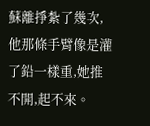蘇離掙紮了幾次,他那條手臂像是灌了鉛一樣重,她推不開,起不來。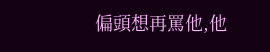偏頭想再罵他,他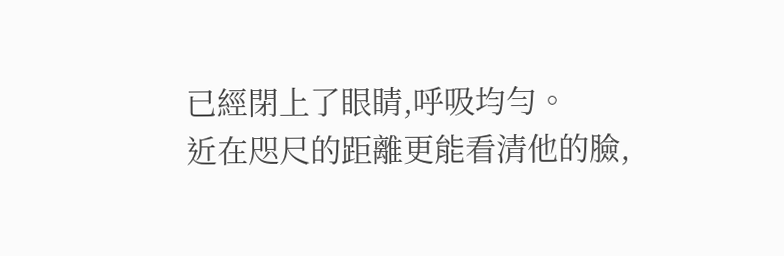已經閉上了眼睛,呼吸均勻。
近在咫尺的距離更能看清他的臉,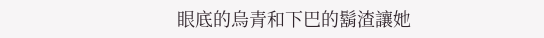眼底的烏青和下巴的鬍渣讓她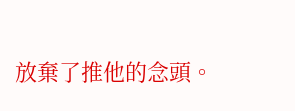放棄了推他的念頭。